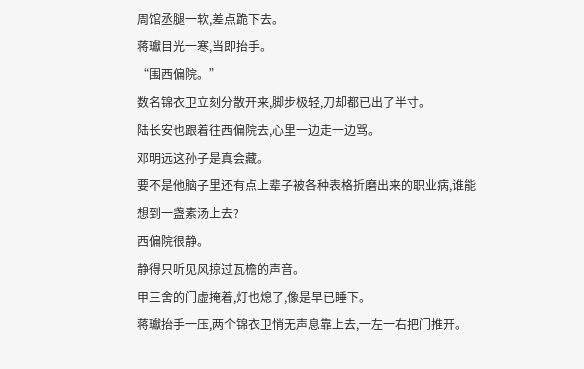周馆丞腿一软,差点跪下去。
蒋瓛目光一寒,当即抬手。
“围西偏院。”
数名锦衣卫立刻分散开来,脚步极轻,刀却都已出了半寸。
陆长安也跟着往西偏院去,心里一边走一边骂。
邓明远这孙子是真会藏。
要不是他脑子里还有点上辈子被各种表格折磨出来的职业病,谁能想到一盏素汤上去?
西偏院很静。
静得只听见风掠过瓦檐的声音。
甲三舍的门虚掩着,灯也熄了,像是早已睡下。
蒋瓛抬手一压,两个锦衣卫悄无声息靠上去,一左一右把门推开。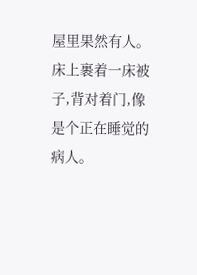屋里果然有人。
床上裹着一床被子,背对着门,像是个正在睡觉的病人。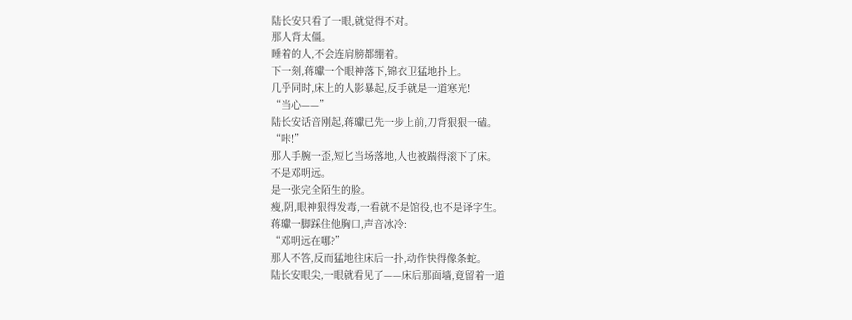陆长安只看了一眼,就觉得不对。
那人背太僵。
睡着的人,不会连肩膀都绷着。
下一刻,蒋瓛一个眼神落下,锦衣卫猛地扑上。
几乎同时,床上的人影暴起,反手就是一道寒光!
“当心——”
陆长安话音刚起,蒋瓛已先一步上前,刀背狠狠一磕。
“咔!”
那人手腕一歪,短匕当场落地,人也被踹得滚下了床。
不是邓明远。
是一张完全陌生的脸。
瘦,阴,眼神狠得发毒,一看就不是馆役,也不是译字生。
蒋瓛一脚踩住他胸口,声音冰冷:
“邓明远在哪?”
那人不答,反而猛地往床后一扑,动作快得像条蛇。
陆长安眼尖,一眼就看见了——床后那面墙,竟留着一道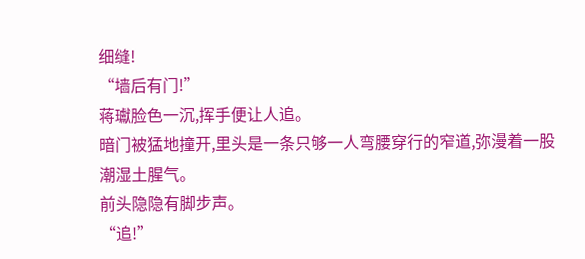细缝!
“墙后有门!”
蒋瓛脸色一沉,挥手便让人追。
暗门被猛地撞开,里头是一条只够一人弯腰穿行的窄道,弥漫着一股潮湿土腥气。
前头隐隐有脚步声。
“追!”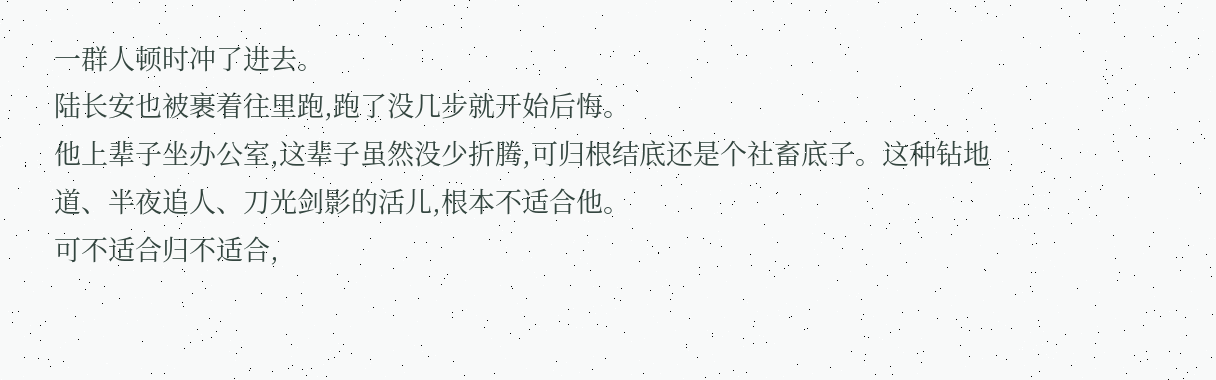一群人顿时冲了进去。
陆长安也被裹着往里跑,跑了没几步就开始后悔。
他上辈子坐办公室,这辈子虽然没少折腾,可归根结底还是个社畜底子。这种钻地道、半夜追人、刀光剑影的活儿,根本不适合他。
可不适合归不适合,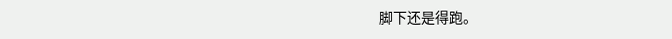脚下还是得跑。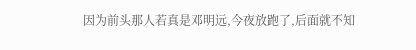因为前头那人若真是邓明远,今夜放跑了,后面就不知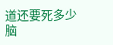道还要死多少脑